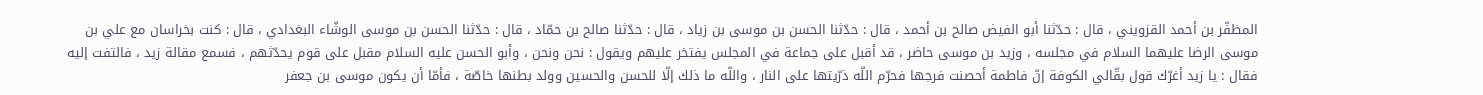المظفّر بن أحمد القزويني ، قال : حدّثنا أبو الفيض صالح بن أحمد ، قال : حدّثنا الحسن بن موسى بن زياد ، قال : حدّثنا صالح بن حمّاد ، قال : حدّثنا الحسن بن موسى الوشّاء البغدادي ، قال : كنت بخراسان مع علي بن موسى الرضا عليهما السلام في مجلسه ، وزيد بن موسى حاضر ، قد أقبل على جماعة في المجلس يفتخر عليهم ويقول : نحن ونحن ، وأبو الحسن عليه السلام مقبل على قوم يحدّثهم ، فسمع مقالة زيد ، فالتفت إليه فقال : يا زيد أغرّك قول بقّالي الكوفة إنّ فاطمة أحصنت فرجها فحرّم اللّه ذرّيتها على النار ، واللّه ما ذلك إلّا للحسن والحسين وولد بطنها خاصّة ، فأمّا أن يكون موسى بن جعفر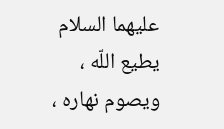عليهما السلام يطيع اللّه ، ويصوم نهاره ،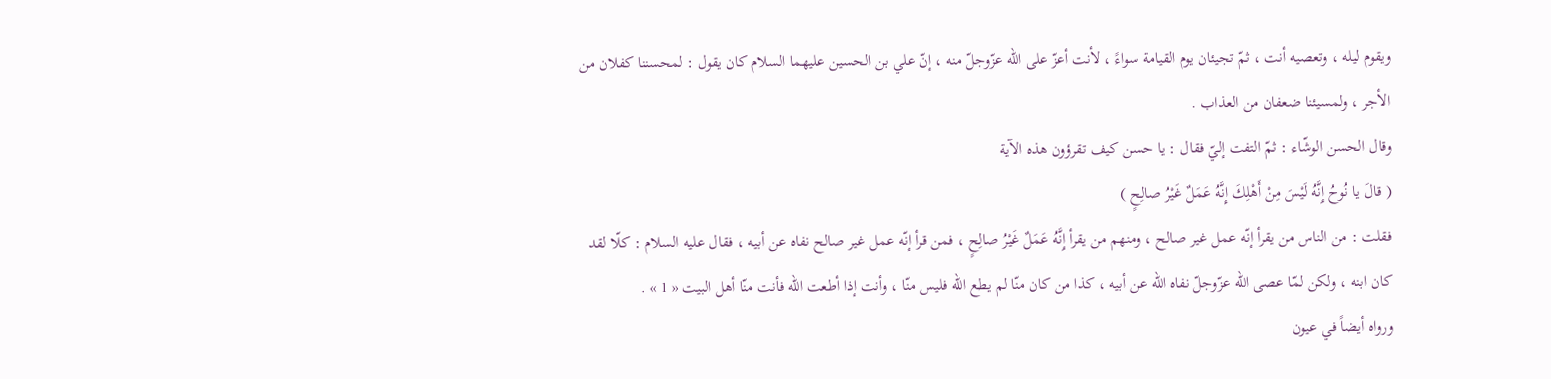ويقوم ليله ، وتعصيه أنت ، ثمّ تجيئان يوم القيامة سواءً ، لأنت أعزّ على اللّه عزّوجلّ منه ، إنّ علي بن الحسين عليهما السلام كان يقول : لمحسننا كفلان من الأجر ، ولمسيئنا ضعفان من العذاب .
وقال الحسن الوشّاء : ثمّ التفت إليّ فقال : يا حسن كيف تقرؤون هذه الآية
( قالَ يا نُوحُ إِنَّهُ لَيْسَ مِنْ أَهْلِكَ إِنَّهُ عَمَلٌ غَيْرُ صالِحٍ )
فقلت : من الناس من يقرأ إنّه عمل غير صالح ، ومنهم من يقرأ إِنَّهُ عَمَلٌ غَيْرُ صالِحٍ ، فمن قرأ إنّه عمل غير صالح نفاه عن أبيه ، فقال عليه السلام : كلّا لقد كان ابنه ، ولكن لمّا عصى اللّه عزّوجلّ نفاه اللّه عن أبيه ، كذا من كان منّا لم يطع اللّه فليس منّا ، وأنت إذا أطعت اللّه فأنت منّا أهل البيت « 1 » .
ورواه أيضاً في عيون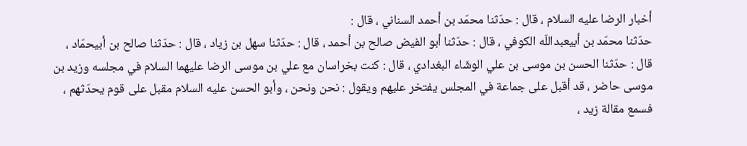أخبار الرضا عليه السلام ، قال : حدّثنا محمّد بن أحمد السناني ، قال :
حدّثنا محمّد بن أبيعبداللّه الكوفي ، قال : حدّثنا أبو الفيض صالح بن أحمد ، قال : حدّثنا سهل بن زياد ، قال : حدّثنا صالح بن أبيحمّاد ، قال : حدّثنا الحسن بن موسى بن علي الوشّاء البغدادي ، قال : كنت بخراسان مع علي بن موسى الرضا عليهما السلام في مجلسه وزيد بن موسى حاضر ، قد أقبل على جماعة في المجلس يفتخر عليهم ويقول : نحن ونحن ، وأبو الحسن عليه السلام مقبل على قوم يحدّثهم ، فسمع مقالة زيد ،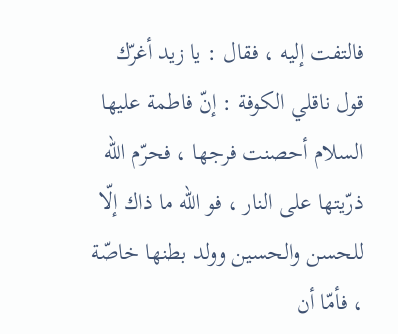فالتفت إليه ، فقال : يا زيد أغرّك قول ناقلي الكوفة : إنّ فاطمة عليها السلام أحصنت فرجها ، فحرّم اللّه ذرّيتها على النار ، فو اللّه ما ذاك إلّا للحسن والحسين وولد بطنها خاصّة ، فأمّا أن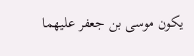يكون موسى بن جعفر عليهما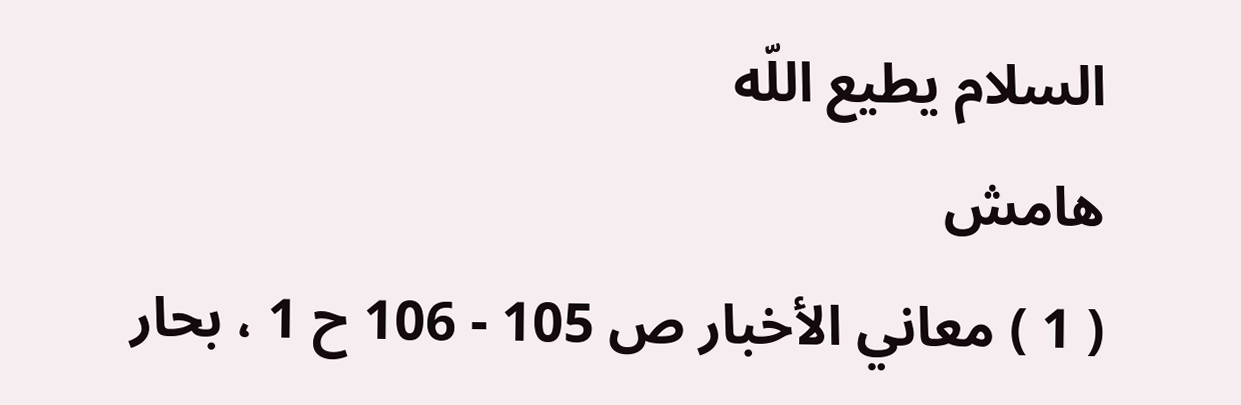السلام يطيع اللّه
هامش
( 1 ) معاني الأخبار ص 105 - 106 ح 1 ، بحار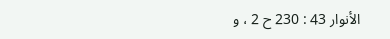الأنوار 43 : 230 ح 2 ، و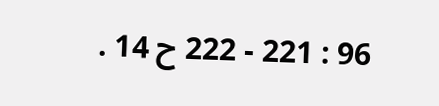96 : 221 - 222 ح 14 .